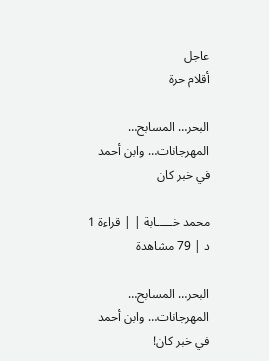عاجل
أقلام حرة

البحر… المسابح… المهرجانات… وابن أحمد في خبر كان

محمد خـــــابة | | قراءة 1 د | 79 مشاهدة

البحر… المسابح… المهرجانات… وابن أحمد في خبر كان!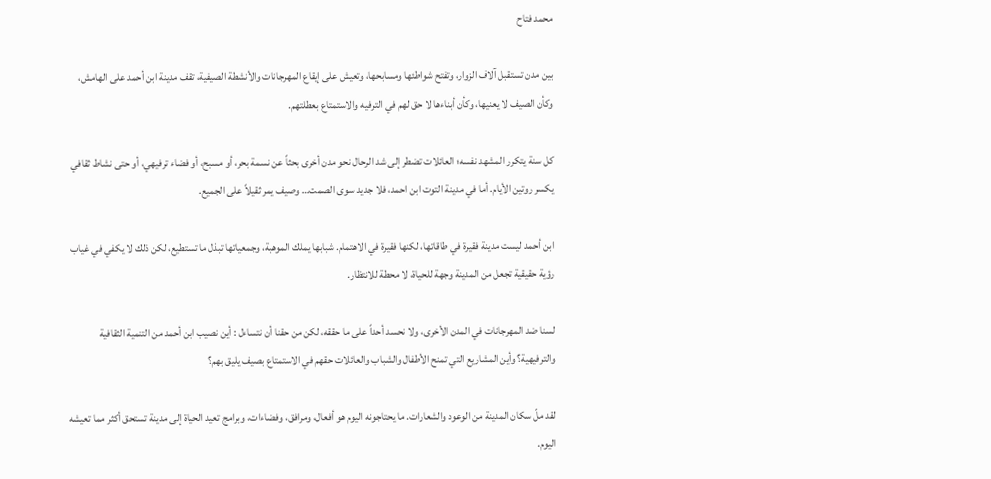محمد فتاح

بين مدن تستقبل آلاف الزوار، وتفتح شواطئها ومسابحها، وتعيش على إيقاع المهرجانات والأنشطة الصيفية، تقف مدينة ابن أحمد على الهامش، وكأن الصيف لا يعنيها، وكأن أبناءها لا حق لهم في الترفيه والاستمتاع بعطلتهم.

كل سنة يتكرر المشهد نفسه؛ العائلات تضطر إلى شد الرحال نحو مدن أخرى بحثاً عن نسمة بحر، أو مسبح، أو فضاء ترفيهي، أو حتى نشاط ثقافي يكسر روتين الأيام. أما في مدينة التوت ابن احمد، فلا جديد سوى الصمت… وصيف يمر ثقيلاً على الجميع.

ابن أحمد ليست مدينة فقيرة في طاقاتها، لكنها فقيرة في الاهتمام. شبابها يملك الموهبة، وجمعياتها تبذل ما تستطيع، لكن ذلك لا يكفي في غياب رؤية حقيقية تجعل من المدينة وجهة للحياة، لا محطة للانتظار.

لسنا ضد المهرجانات في المدن الأخرى، ولا نحسد أحداً على ما حققه، لكن من حقنا أن نتساءل : أين نصيب ابن أحمد من التنمية الثقافية والترفيهية؟ وأين المشاريع التي تمنح الأطفال والشباب والعائلات حقهم في الاستمتاع بصيف يليق بهم؟

لقد ملّ سكان المدينة من الوعود والشعارات. ما يحتاجونه اليوم هو أفعال، ومرافق، وفضاءات، وبرامج تعيد الحياة إلى مدينة تستحق أكثر مما تعيشه اليوم.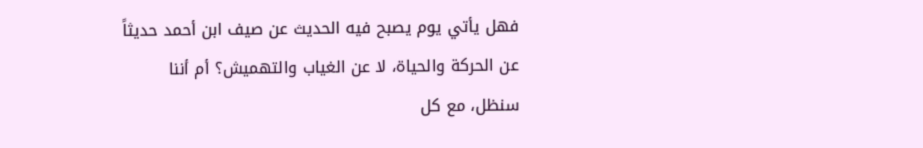فهل يأتي يوم يصبح فيه الحديث عن صيف ابن أحمد حديثاً عن الحركة والحياة، لا عن الغياب والتهميش؟ أم أننا سنظل، مع كل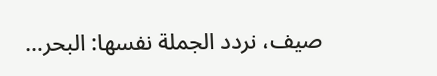صيف، نردد الجملة نفسها: البحر…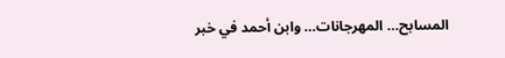المسابح… المهرجانات… وابن أحمد في خبر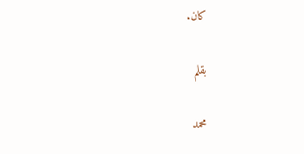كان.

بقلم

محمد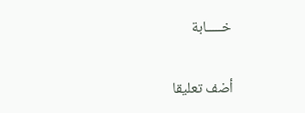خـــــابة

أضف تعليقا